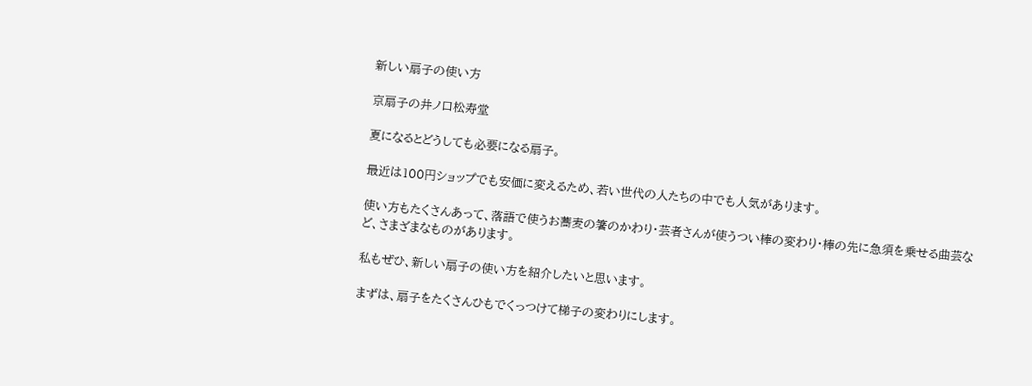新しい扇子の使い方

京扇子の井ノ口松寿堂

夏になるとどうしても必要になる扇子。

最近は100円ショップでも安価に変えるため、若い世代の人たちの中でも人気があります。

使い方もたくさんあって、落語で使うお蕎麦の箸のかわり・芸者さんが使うつい棒の変わり・棒の先に急須を乗せる曲芸など、さまざまなものがあります。

私もぜひ、新しい扇子の使い方を紹介したいと思います。

まずは、扇子をたくさんひもでくっつけて梯子の変わりにします。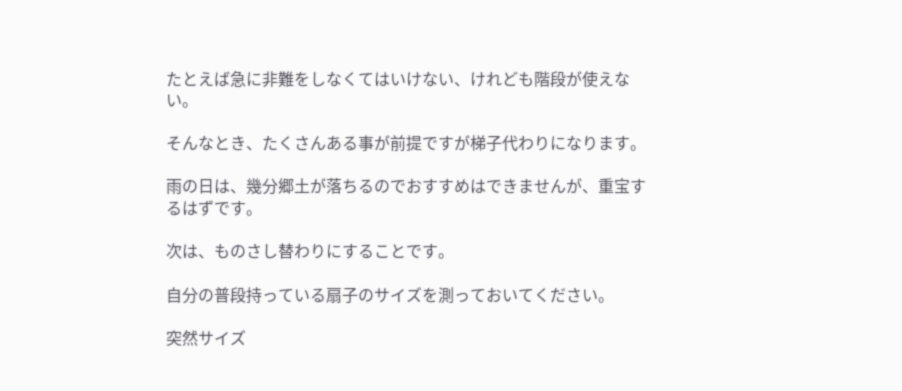たとえば急に非難をしなくてはいけない、けれども階段が使えない。

そんなとき、たくさんある事が前提ですが梯子代わりになります。

雨の日は、幾分郷土が落ちるのでおすすめはできませんが、重宝するはずです。

次は、ものさし替わりにすることです。

自分の普段持っている扇子のサイズを測っておいてください。

突然サイズ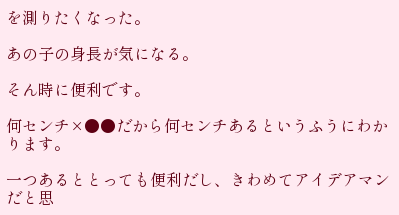を測りたくなった。

あの子の身長が気になる。

そん時に便利です。

何センチ×●●だから何センチあるというふうにわかります。

一つあるととっても便利だし、きわめてアイデアマンだと思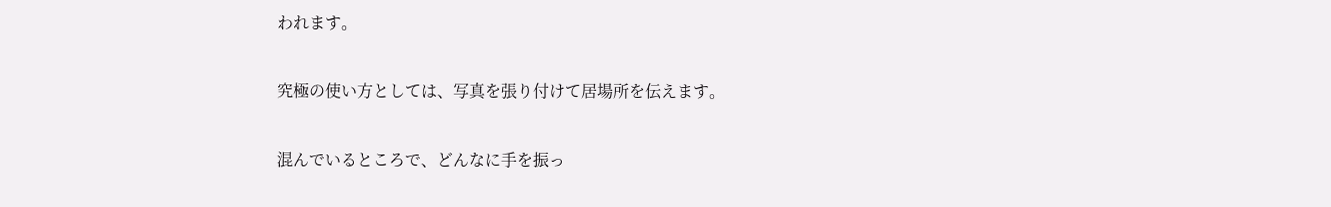われます。

究極の使い方としては、写真を張り付けて居場所を伝えます。

混んでいるところで、どんなに手を振っ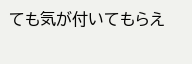ても気が付いてもらえ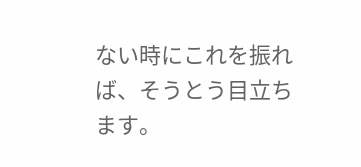ない時にこれを振れば、そうとう目立ちます。